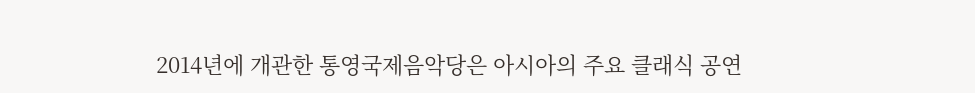2014년에 개관한 통영국제음악당은 아시아의 주요 클래식 공연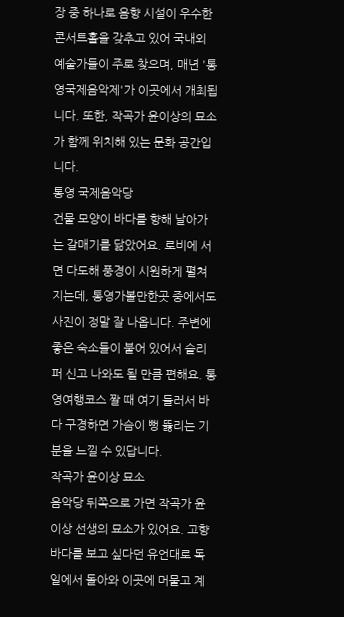장 중 하나로 음향 시설이 우수한 콘서트홀을 갖추고 있어 국내외 예술가들이 주로 찾으며, 매년 '통영국제음악제'가 이곳에서 개최됩니다. 또한, 작곡가 윤이상의 묘소가 함께 위치해 있는 문화 공간입니다.
통영 국제음악당
건물 모양이 바다를 향해 날아가는 갈매기를 닮았어요. 로비에 서면 다도해 풍경이 시원하게 펼쳐지는데, 통영가볼만한곳 중에서도 사진이 정말 잘 나옵니다. 주변에 좋은 숙소들이 붙어 있어서 슬리퍼 신고 나와도 될 만큼 편해요. 통영여행코스 짤 때 여기 들러서 바다 구경하면 가슴이 뻥 뚫리는 기분을 느낄 수 있답니다.
작곡가 윤이상 묘소
음악당 뒤쪽으로 가면 작곡가 윤이상 선생의 묘소가 있어요. 고향 바다를 보고 싶다던 유언대로 독일에서 돌아와 이곳에 머물고 계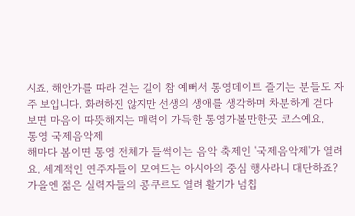시죠. 해안가를 따라 걷는 길이 참 예뻐서 통영데이트 즐기는 분들도 자주 보입니다. 화려하진 않지만 선생의 생애를 생각하며 차분하게 걷다 보면 마음이 따뜻해지는 매력이 가득한 통영가볼만한곳 코스예요.
통영 국제음악제
해마다 봄이면 통영 전체가 들썩이는 음악 축제인 '국제음악제'가 열려요. 세계적인 연주자들이 모여드는 아시아의 중심 행사라니 대단하죠? 가을엔 젊은 실력자들의 콩쿠르도 열려 활기가 넘칩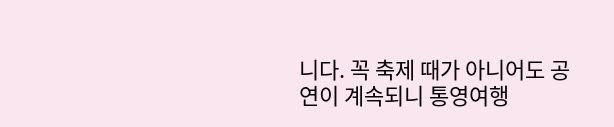니다. 꼭 축제 때가 아니어도 공연이 계속되니 통영여행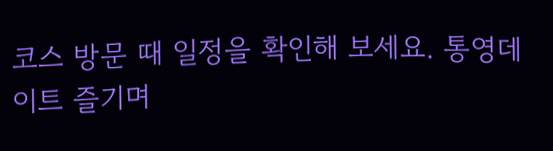코스 방문 때 일정을 확인해 보세요. 통영데이트 즐기며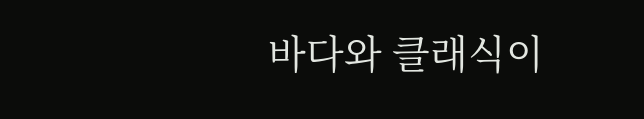바다와 클래식이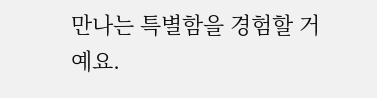만나는 특별함을 경험할 거예요.